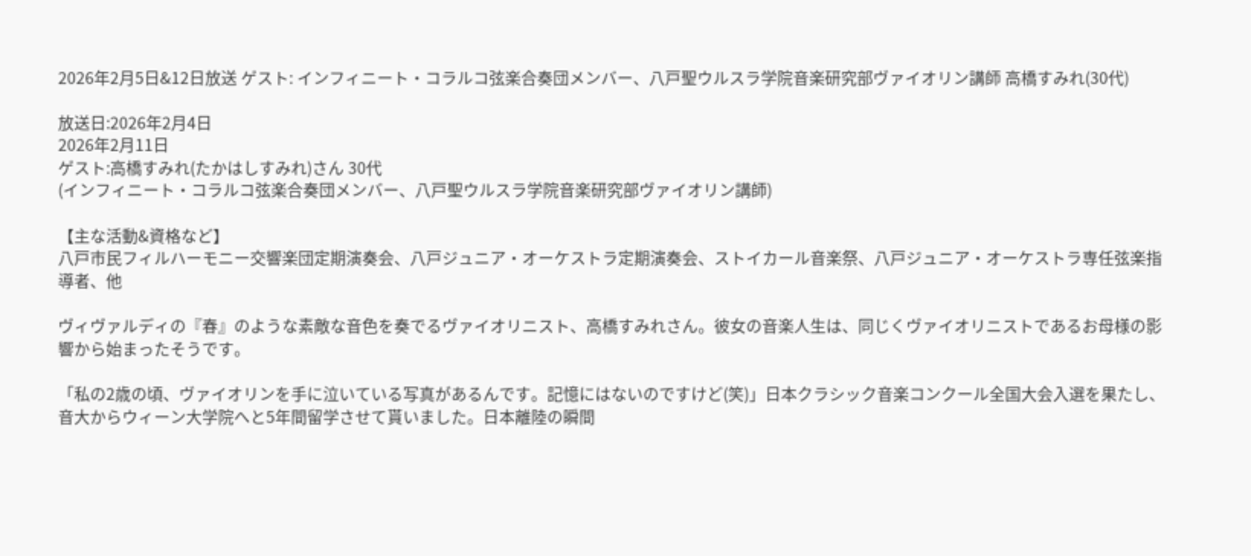2026年2月5日&12日放送 ゲスト: インフィニート・コラルコ弦楽合奏団メンバー、八戸聖ウルスラ学院音楽研究部ヴァイオリン講師 高橋すみれ(30代)

放送日:2026年2月4日
2026年2月11日
ゲスト:高橋すみれ(たかはしすみれ)さん 30代
(インフィニート・コラルコ弦楽合奏団メンバー、八戸聖ウルスラ学院音楽研究部ヴァイオリン講師)

【主な活動&資格など】
八戸市民フィルハーモニー交響楽団定期演奏会、八戸ジュニア・オーケストラ定期演奏会、ストイカール音楽祭、八戸ジュニア・オーケストラ専任弦楽指導者、他

ヴィヴァルディの『春』のような素敵な音色を奏でるヴァイオリニスト、高橋すみれさん。彼女の音楽人生は、同じくヴァイオリニストであるお母様の影響から始まったそうです。

「私の2歳の頃、ヴァイオリンを手に泣いている写真があるんです。記憶にはないのですけど(笑)」日本クラシック音楽コンクール全国大会入選を果たし、音大からウィーン大学院へと5年間留学させて貰いました。日本離陸の瞬間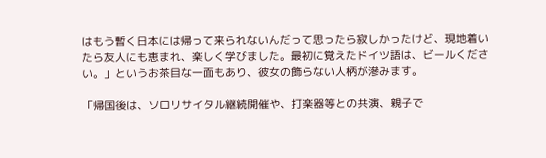はもう暫く日本には帰って来られないんだって思ったら寂しかったけど、現地着いたら友人にも恵まれ、楽しく学びました。最初に覚えたドイツ語は、ビールください。」というお茶目な一面もあり、彼女の飾らない人柄が滲みます。

「帰国後は、ソロリサイタル継続開催や、打楽器等との共演、親子で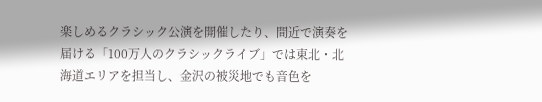楽しめるクラシック公演を開催したり、間近で演奏を届ける「100万人のクラシックライブ」では東北・北海道エリアを担当し、金沢の被災地でも音色を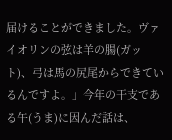届けることができました。ヴァイオリンの弦は羊の腸(ガット)、弓は馬の尻尾からできているんですよ。」今年の干支である午(うま)に因んだ話は、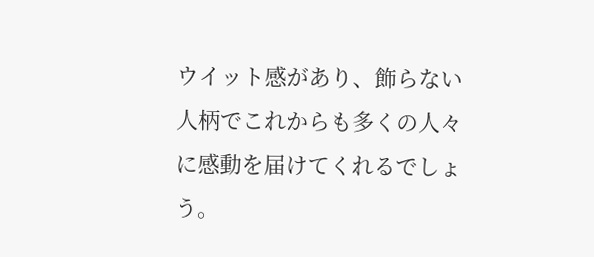ウイット感があり、飾らない人柄でこれからも多くの人々に感動を届けてくれるでしょう。